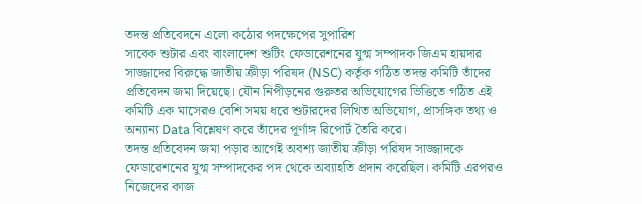তদন্ত প্রতিবেদনে এলো কঠোর পদক্ষেপের সুপারিশ
সাবেক শুটার এবং বাংলাদেশ শুটিং ফেডারেশনের যুগ্ম সম্পাদক জিএম হায়দার সাজ্জাদের বিরুদ্ধে জাতীয় ক্রীড়া পরিষদ (NSC) কর্তৃক গঠিত তদন্ত কমিটি তাঁদের প্রতিবেদন জমা দিয়েছে। যৌন নিপীড়নের গুরুতর অভিযোগের ভিত্তিতে গঠিত এই কমিটি এক মাসেরও বেশি সময় ধরে শুটারদের লিখিত অভিযোগ, প্রাসঙ্গিক তথ্য ও অন্যান্য Data বিশ্লেষণ করে তাঁদের পূর্ণাঙ্গ রিপোর্ট তৈরি করে।
তদন্ত প্রতিবেদন জমা পড়ার আগেই অবশ্য জাতীয় ক্রীড়া পরিষদ সাজ্জাদকে ফেডারেশনের যুগ্ম সম্পাদকের পদ থেকে অব্যাহতি প্রদান করেছিল। কমিটি এরপরও নিজেদের কাজ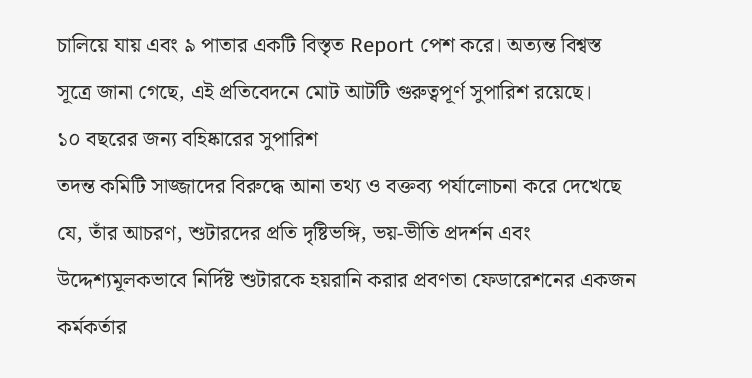চালিয়ে যায় এবং ৯ পাতার একটি বিস্তৃত Report পেশ করে। অত্যন্ত বিশ্বস্ত সূত্রে জানা গেছে, এই প্রতিবেদনে মোট আটটি গুরুত্বপূর্ণ সুপারিশ রয়েছে।
১০ বছরের জন্য বহিষ্কারের সুপারিশ
তদন্ত কমিটি সাজ্জাদের বিরুদ্ধে আনা তথ্য ও বক্তব্য পর্যালোচনা করে দেখেছে যে, তাঁর আচরণ, শুটারদের প্রতি দৃষ্টিভঙ্গি, ভয়-ভীতি প্রদর্শন এবং উদ্দেশ্যমূলকভাবে নির্দিষ্ট শুটারকে হয়রানি করার প্রবণতা ফেডারেশনের একজন কর্মকর্তার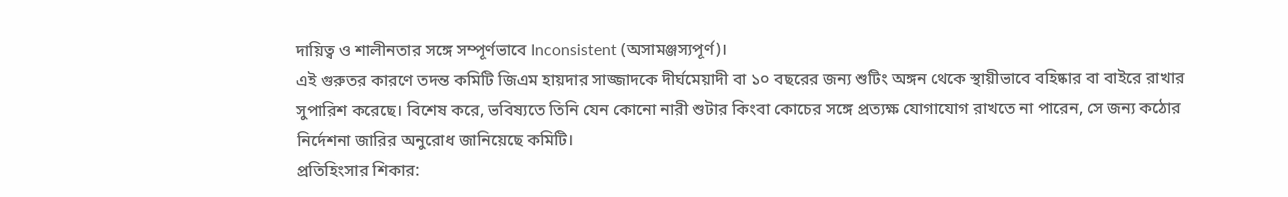দায়িত্ব ও শালীনতার সঙ্গে সম্পূর্ণভাবে Inconsistent (অসামঞ্জস্যপূর্ণ)।
এই গুরুতর কারণে তদন্ত কমিটি জিএম হায়দার সাজ্জাদকে দীর্ঘমেয়াদী বা ১০ বছরের জন্য শুটিং অঙ্গন থেকে স্থায়ীভাবে বহিষ্কার বা বাইরে রাখার সুপারিশ করেছে। বিশেষ করে, ভবিষ্যতে তিনি যেন কোনো নারী শুটার কিংবা কোচের সঙ্গে প্রত্যক্ষ যোগাযোগ রাখতে না পারেন, সে জন্য কঠোর নির্দেশনা জারির অনুরোধ জানিয়েছে কমিটি।
প্রতিহিংসার শিকার: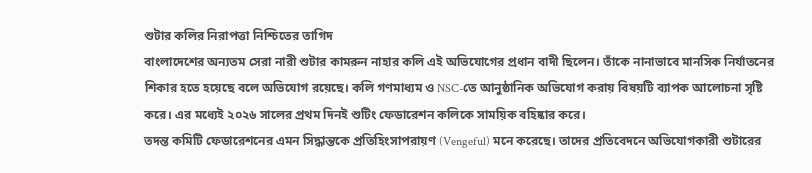শুটার কলির নিরাপত্তা নিশ্চিতের তাগিদ
বাংলাদেশের অন্যতম সেরা নারী শুটার কামরুন নাহার কলি এই অভিযোগের প্রধান বাদী ছিলেন। তাঁকে নানাভাবে মানসিক নির্যাতনের শিকার হতে হয়েছে বলে অভিযোগ রয়েছে। কলি গণমাধ্যম ও NSC-তে আনুষ্ঠানিক অভিযোগ করায় বিষয়টি ব্যাপক আলোচনা সৃষ্টি করে। এর মধ্যেই ২০২৬ সালের প্রথম দিনই শুটিং ফেডারেশন কলিকে সাময়িক বহিষ্কার করে।
তদন্ত কমিটি ফেডারেশনের এমন সিদ্ধান্তকে প্রতিহিংসাপরায়ণ (Vengeful) মনে করেছে। তাদের প্রতিবেদনে অভিযোগকারী শুটারের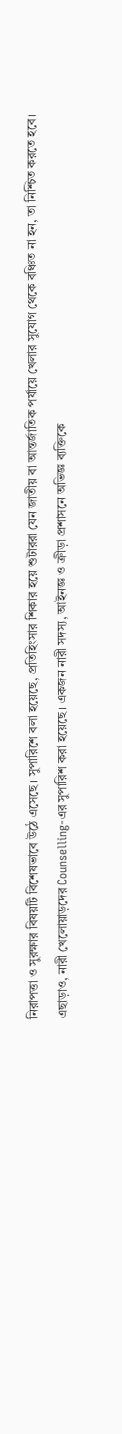নিরাপত্তা ও সুরক্ষার বিষয়টি বিশেষভাবে উঠে এসেছে। সুপারিশে বলা হয়েছে, প্রতিহিংসার শিকার হয়ে শুটাররা যেন জাতীয় বা আন্তর্জাতিক পর্যায়ে খেলার সুযোগ থেকে বঞ্চিত না হন, তা নিশ্চিত করতে হবে।
এছাড়াও, নারী খেলোয়াড়দের Counselling-এর সুপারিশ করা হয়েছে। একজন নারী সদস্য, আইনজ্ঞ ও ক্রীড়া প্রশাসনে অভিজ্ঞ ব্যক্তিকে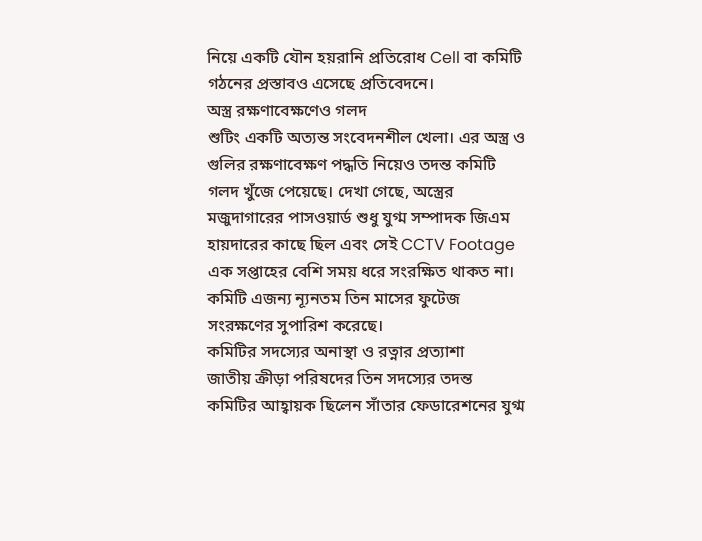নিয়ে একটি যৌন হয়রানি প্রতিরোধ Cell বা কমিটি গঠনের প্রস্তাবও এসেছে প্রতিবেদনে।
অস্ত্র রক্ষণাবেক্ষণেও গলদ
শুটিং একটি অত্যন্ত সংবেদনশীল খেলা। এর অস্ত্র ও গুলির রক্ষণাবেক্ষণ পদ্ধতি নিয়েও তদন্ত কমিটি গলদ খুঁজে পেয়েছে। দেখা গেছে, অস্ত্রের মজুদাগারের পাসওয়ার্ড শুধু যুগ্ম সম্পাদক জিএম হায়দারের কাছে ছিল এবং সেই CCTV Footage এক সপ্তাহের বেশি সময় ধরে সংরক্ষিত থাকত না। কমিটি এজন্য ন্যূনতম তিন মাসের ফুটেজ সংরক্ষণের সুপারিশ করেছে।
কমিটির সদস্যের অনাস্থা ও রত্নার প্রত্যাশা
জাতীয় ক্রীড়া পরিষদের তিন সদস্যের তদন্ত কমিটির আহ্বায়ক ছিলেন সাঁতার ফেডারেশনের যুগ্ম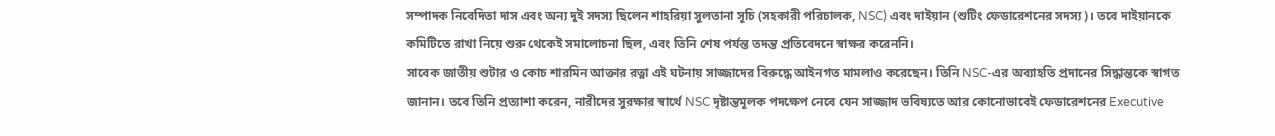সম্পাদক নিবেদিতা দাস এবং অন্য দুই সদস্য ছিলেন শাহরিয়া সুলতানা সূচি (সহকারী পরিচালক, NSC) এবং দাইয়ান (শুটিং ফেডারেশনের সদস্য)। তবে দাইয়ানকে কমিটিতে রাখা নিয়ে শুরু থেকেই সমালোচনা ছিল, এবং তিনি শেষ পর্যন্ত তদন্ত প্রতিবেদনে স্বাক্ষর করেননি।
সাবেক জাতীয় শুটার ও কোচ শারমিন আক্তার রত্না এই ঘটনায় সাজ্জাদের বিরুদ্ধে আইনগত মামলাও করেছেন। তিনি NSC-এর অব্যাহতি প্রদানের সিদ্ধান্তকে স্বাগত জানান। তবে তিনি প্রত্যাশা করেন, নারীদের সুরক্ষার স্বার্থে NSC দৃষ্টান্তমূলক পদক্ষেপ নেবে যেন সাজ্জাদ ভবিষ্যতে আর কোনোভাবেই ফেডারেশনের Executive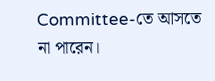Committee-তে আসতে না পারেন।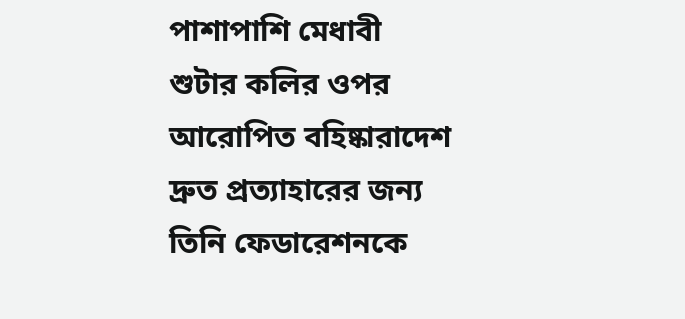পাশাপাশি মেধাবী শুটার কলির ওপর আরোপিত বহিষ্কারাদেশ দ্রুত প্রত্যাহারের জন্য তিনি ফেডারেশনকে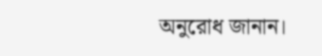অনুরোধ জানান।